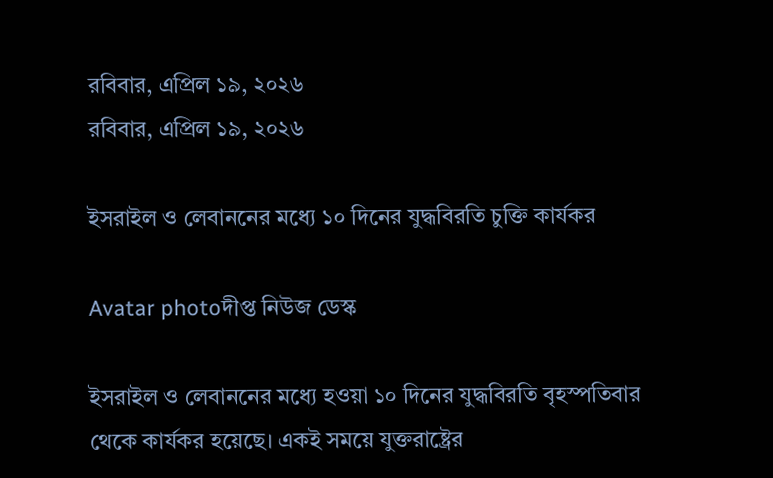রবিবার, এপ্রিল ১৯, ২০২৬
রবিবার, এপ্রিল ১৯, ২০২৬

ইসরাইল ও লেবাননের মধ্যে ১০ দিনের যুদ্ধবিরতি চুক্তি কার্যকর

Avatar photoদীপ্ত নিউজ ডেস্ক

ইসরাইল ও লেবাননের মধ্যে হওয়া ১০ দিনের যুদ্ধবিরতি বৃহস্পতিবার থেকে কার্যকর হয়েছে। একই সময়ে যুক্তরাষ্ট্রের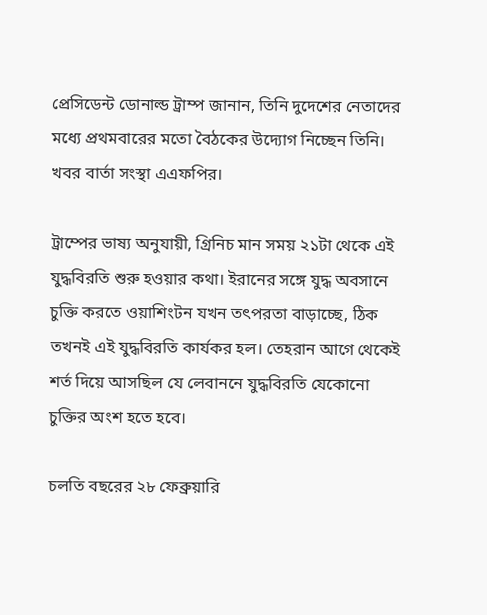প্রেসিডেন্ট ডোনাল্ড ট্রাম্প জানান, তিনি দুদেশের নেতাদের মধ্যে প্রথমবারের মতো বৈঠকের উদ্যোগ নিচ্ছেন তিনি। খবর বার্তা সংস্থা এএফপির।

ট্রাম্পের ভাষ্য অনুযায়ী, গ্রিনিচ মান সময় ২১টা থেকে এই যুদ্ধবিরতি শুরু হওয়ার কথা। ইরানের সঙ্গে যুদ্ধ অবসানে চুক্তি করতে ওয়াশিংটন যখন তৎপরতা বাড়াচ্ছে, ঠিক তখনই এই যুদ্ধবিরতি কার্যকর হল। তেহরান আগে থেকেই শর্ত দিয়ে আসছিল যে লেবাননে যুদ্ধবিরতি যেকোনো চুক্তির অংশ হতে হবে।

চলতি বছরের ২৮ ফেব্রুয়ারি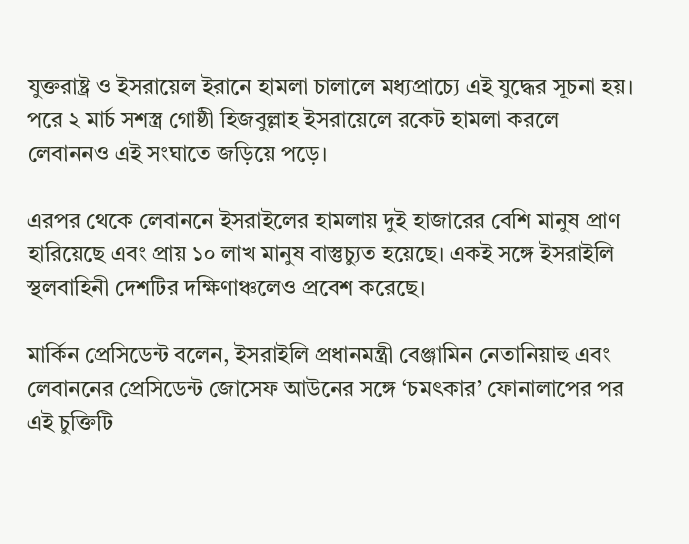যুক্তরাষ্ট্র ও ইসরায়েল ইরানে হামলা চালালে মধ্যপ্রাচ্যে এই যুদ্ধের সূচনা হয়। পরে ২ মার্চ সশস্ত্র গোষ্ঠী হিজবুল্লাহ ইসরায়েলে রকেট হামলা করলে লেবাননও এই সংঘাতে জড়িয়ে পড়ে।

এরপর থেকে লেবাননে ইসরাইলের হামলায় দুই হাজারের বেশি মানুষ প্রাণ হারিয়েছে এবং প্রায় ১০ লাখ মানুষ বাস্তুচ্যুত হয়েছে। একই সঙ্গে ইসরাইলি স্থলবাহিনী দেশটির দক্ষিণাঞ্চলেও প্রবেশ করেছে।

মার্কিন প্রেসিডেন্ট বলেন, ইসরাইলি প্রধানমন্ত্রী বেঞ্জামিন নেতানিয়াহু এবং লেবাননের প্রেসিডেন্ট জোসেফ আউনের সঙ্গে ‘চমৎকার’ ফোনালাপের পর এই চুক্তিটি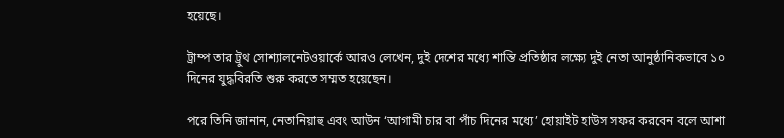হয়েছে।

ট্রাম্প তার ট্রুথ সোশ্যালনেটওয়ার্কে আরও লেখেন, দুই দেশের মধ্যে শান্তি প্রতিষ্ঠার লক্ষ্যে দুই নেতা আনুষ্ঠানিকভাবে ১০ দিনের যুদ্ধবিরতি শুরু করতে সম্মত হয়েছেন।

পরে তিনি জানান, নেতানিয়াহু এবং আউন ‘আগামী চার বা পাঁচ দিনের মধ্যে’ হোয়াইট হাউস সফর করবেন বলে আশা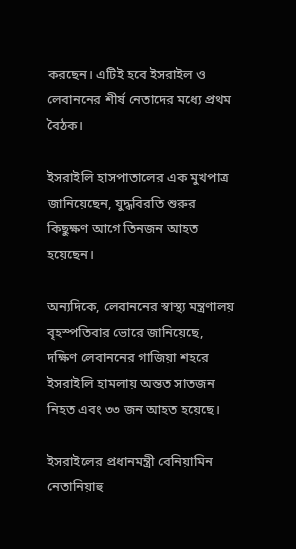করছেন। এটিই হবে ইসরাইল ও লেবাননের শীর্ষ নেতাদের মধ্যে প্রথম বৈঠক।

ইসরাইলি হাসপাতালের এক মুখপাত্র জানিয়েছেন, যুদ্ধবিরতি শুরুর কিছুক্ষণ আগে তিনজন আহত হয়েছেন।

অন্যদিকে, লেবাননের স্বাস্থ্য মন্ত্রণালয় বৃহস্পতিবার ভোরে জানিয়েছে, দক্ষিণ লেবাননের গাজিয়া শহরে ইসরাইলি হামলায় অন্তত সাতজন নিহত এবং ৩৩ জন আহত হয়েছে।

ইসরাইলের প্রধানমন্ত্রী বেনিয়ামিন নেতানিয়াহু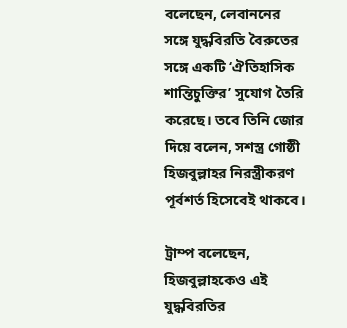বলেছেন, লেবাননের সঙ্গে যুদ্ধবিরতি বৈরুতের সঙ্গে একটি ‘ঐতিহাসিক শান্তিচুক্তির’ সুযোগ তৈরি করেছে। তবে তিনি জোর দিয়ে বলেন, সশস্ত্র গোষ্ঠী হিজবুল্লাহর নিরস্ত্রীকরণ পূর্বশর্ত হিসেবেই থাকবে।

ট্রাম্প বলেছেন, হিজবুল্লাহকেও এই যুদ্ধবিরতির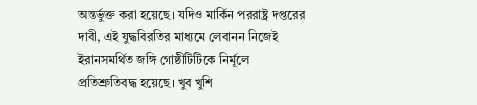অন্তর্ভুক্ত করা হয়েছে। যদিও মার্কিন পররাষ্ট্র দপ্তরের দাবী, এই যুদ্ধবিরতির মাধ্যমে লেবানন নিজেই ইরানসমর্থিত জঙ্গি গোষ্ঠীটিটিকে নির্মূলে প্রতিশ্রুতিবদ্ধ হয়েছে। খুব খুশি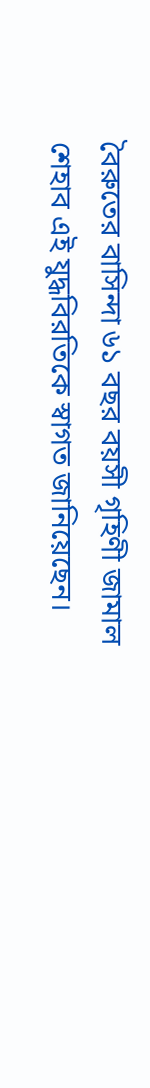বৈরুতের বাসিন্দা ৬১ বছর বয়সী গৃহিণী জামাল শেহাব এই যুদ্ধবিরতিকে স্বাগত জানিয়েছেন।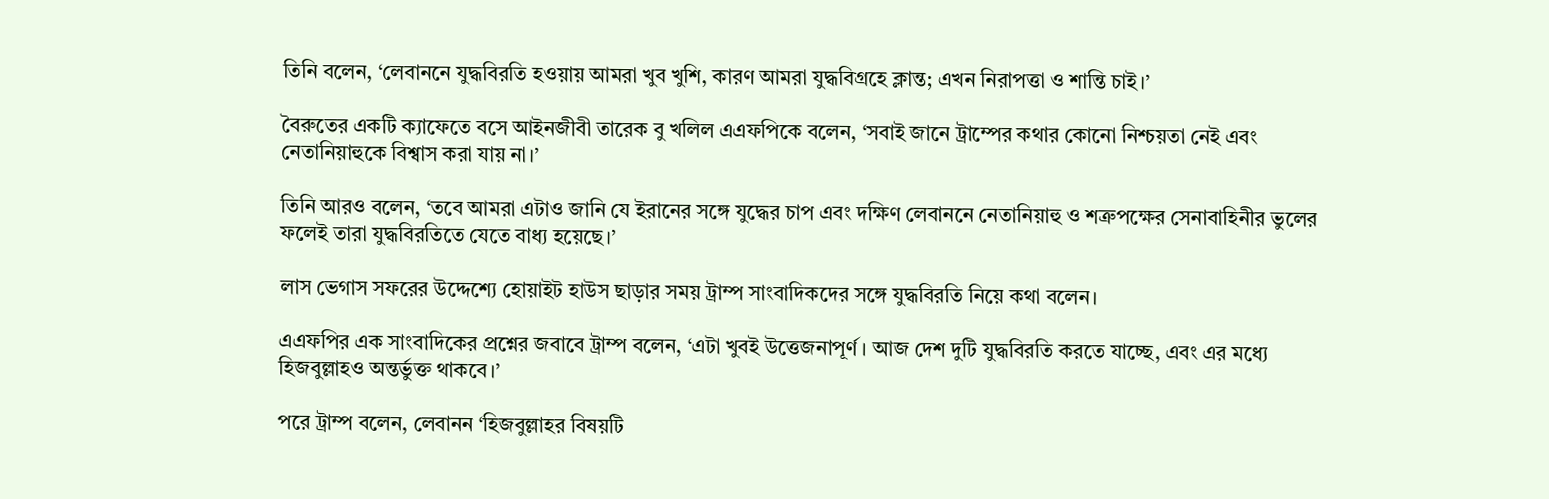তিনি বলেন, ‘লেবাননে যুদ্ধবিরতি হওয়ায় আমরা খুব খুশি, কারণ আমরা যুদ্ধবিগ্রহে ক্লান্ত; এখন নিরাপত্তা ও শান্তি চাই।’

বৈরুতের একটি ক্যাফেতে বসে আইনজীবী তারেক বু খলিল এএফপিকে বলেন, ‘সবাই জানে ট্রাম্পের কথার কোনো নিশ্চয়তা নেই এবং নেতানিয়াহুকে বিশ্বাস করা যায় না।’

তিনি আরও বলেন, ‘তবে আমরা এটাও জানি যে ইরানের সঙ্গে যুদ্ধের চাপ এবং দক্ষিণ লেবাননে নেতানিয়াহু ও শত্রুপক্ষের সেনাবাহিনীর ভুলের ফলেই তারা যুদ্ধবিরতিতে যেতে বাধ্য হয়েছে।’

লাস ভেগাস সফরের উদ্দেশ্যে হোয়াইট হাউস ছাড়ার সময় ট্রাম্প সাংবাদিকদের সঙ্গে যুদ্ধবিরতি নিয়ে কথা বলেন।

এএফপির এক সাংবাদিকের প্রশ্নের জবাবে ট্রাম্প বলেন, ‘এটা খুবই উত্তেজনাপূর্ণ। আজ দেশ দুটি যুদ্ধবিরতি করতে যাচ্ছে, এবং এর মধ্যে হিজবুল্লাহও অন্তর্ভুক্ত থাকবে।’

পরে ট্রাম্প বলেন, লেবানন ‘হিজবুল্লাহর বিষয়টি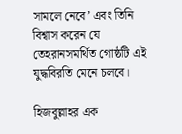সামলে নেবে’ এবং তিনি বিশ্বাস করেন যে তেহরানসমর্থিত গোষ্ঠটি এই যুদ্ধবিরতি মেনে চলবে।

হিজবুল্লাহর এক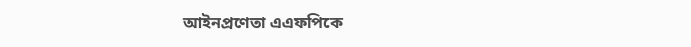আইনপ্রণেতা এএফপিকে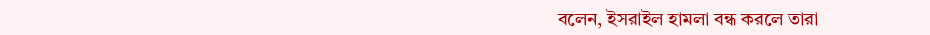বলেন, ইসরাইল হামলা বন্ধ করলে তারা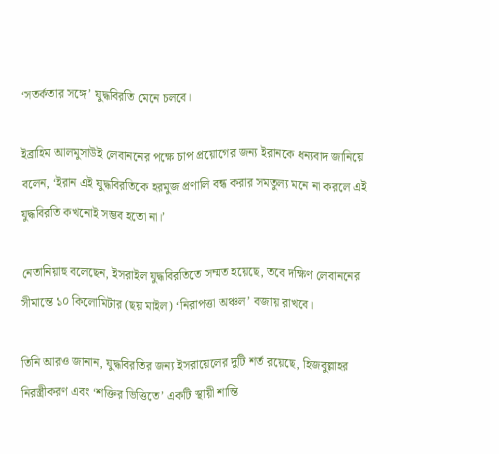‘সতর্কতার সঙ্গে’ যুদ্ধবিরতি মেনে চলবে।

ইব্রাহিম আলমুসাউই লেবাননের পক্ষে চাপ প্রয়োগের জন্য ইরানকে ধন্যবাদ জানিয়ে বলেন, ‘ইরান এই যুদ্ধবিরতিকে হরমুজ প্রণালি বন্ধ করার সমতুল্য মনে না করলে এই যুদ্ধবিরতি কখনোই সম্ভব হতো না।’

নেতানিয়াহু বলেছেন, ইসরাইল যুদ্ধবিরতিতে সম্মত হয়েছে, তবে দক্ষিণ লেবাননের সীমান্তে ১০ কিলোমিটার (ছয় মাইল) ‘নিরাপত্তা অঞ্চল’ বজায় রাখবে।

তিনি আরও জানান, যুদ্ধবিরতির জন্য ইসরায়েলের দুটি শর্ত রয়েছে, হিজবুল্লাহর নিরস্ত্রীকরণ এবং ‘শক্তির ভিত্তিতে’ একটি স্থায়ী শান্তি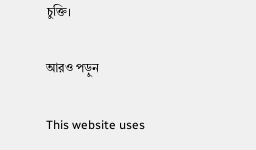চুক্তি।

আরও পড়ুন

This website uses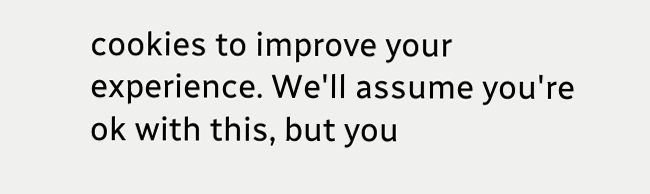cookies to improve your experience. We'll assume you're ok with this, but you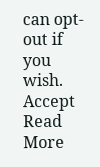can opt-out if you wish. Accept Read More